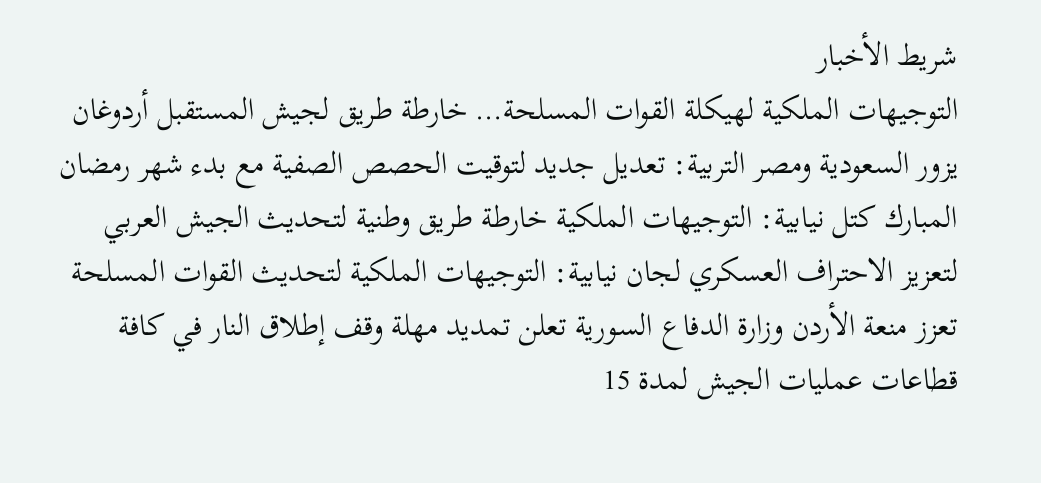شريط الأخبار
التوجيهات الملكية لهيكلة القوات المسلحة… خارطة طريق لجيش المستقبل أردوغان يزور السعودية ومصر التربية: تعديل جديد لتوقيت الحصص الصفية مع بدء شهر رمضان المبارك كتل نيابية: التوجيهات الملكية خارطة طريق وطنية لتحديث الجيش العربي لتعزيز الاحتراف العسكري لجان نيابية: التوجيهات الملكية لتحديث القوات المسلحة تعزز منعة الأردن وزارة الدفاع السورية تعلن تمديد مهلة وقف إطلاق النار في كافة قطاعات عمليات الجيش لمدة 15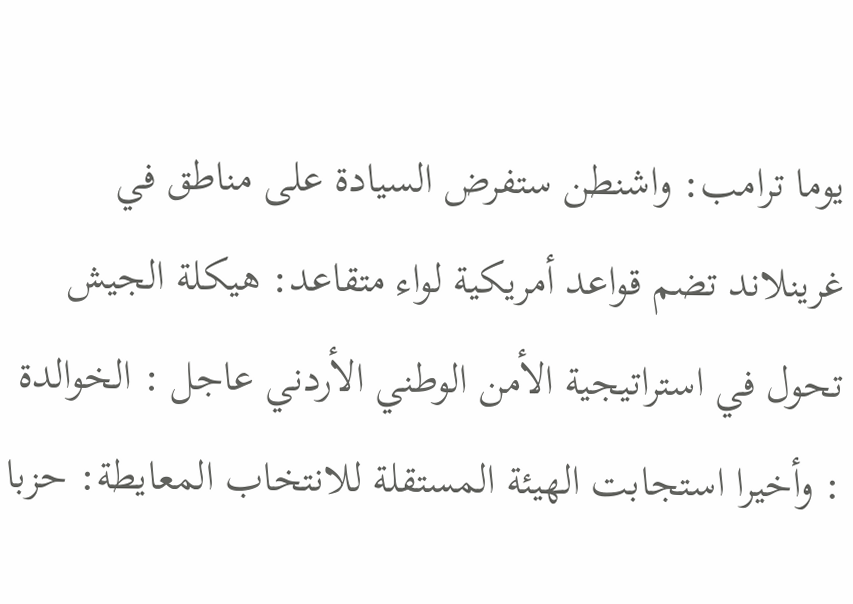يوما ترامب: واشنطن ستفرض السيادة على مناطق في غرينلاند تضم قواعد أمريكية لواء متقاعد: هيكلة الجيش تحول في استراتيجية الأمن الوطني الأردني عاجل : الخوالدة : وأخيرا استجابت الهيئة المستقلة للانتخاب المعايطة: حزبا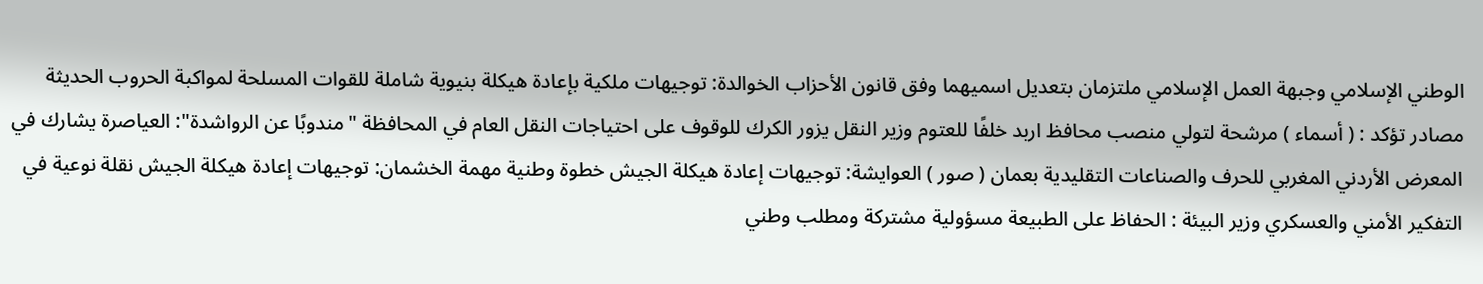الوطني الإسلامي وجبهة العمل الإسلامي ملتزمان بتعديل اسميهما وفق قانون الأحزاب الخوالدة: توجيهات ملكية بإعادة هيكلة بنيوية شاملة للقوات المسلحة لمواكبة الحروب الحديثة مصادر تؤكد : ( أسماء ) مرشحة لتولي منصب محافظ اربد خلفًا للعتوم وزير النقل يزور الكرك للوقوف على احتياجات النقل العام في المحافظة "مندوبًا عن الرواشدة": العياصرة يشارك في المعرض الأردني المغربي للحرف والصناعات التقليدية بعمان ( صور ) العوايشة: توجيهات إعادة هيكلة الجيش خطوة وطنية مهمة الخشمان: توجيهات إعادة هيكلة الجيش نقلة نوعية في التفكير الأمني والعسكري وزير البيئة : الحفاظ على الطبيعة مسؤولية مشتركة ومطلب وطني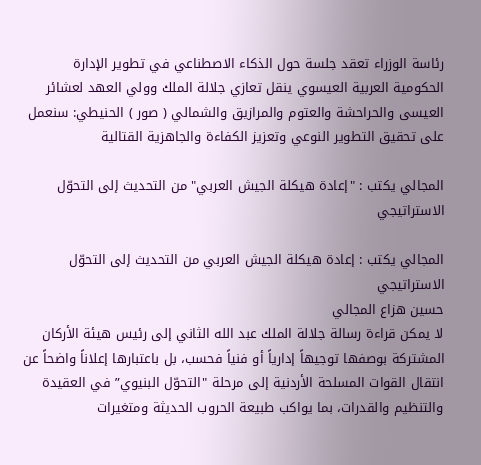رئاسة الوزراء تعقد جلسة حول الذكاء الاصطناعي في تطوير الإدارة الحكومية العربية العيسوي ينقل تعازي جلالة الملك وولي العهد لعشائر العيسى والحراحشة والعتوم والمرازيق والشمالي ( صور ) الحنيطي: سنعمل على تحقيق التطوير النوعي وتعزيز الكفاءة والجاهزية القتالية

المجالي يكتب : "إعادة هيكلة الجيش العربي" من التحديث إلى التحوّل الاستراتيجي

المجالي يكتب : إعادة هيكلة الجيش العربي من التحديث إلى التحوّل الاستراتيجي
حسين هزاع المجالي
لا يمكن قراءة رسالة جلالة الملك عبد الله الثاني إلى رئيس هيئة الأركان المشتركة بوصفها توجيهاً إدارياً أو فنياً فحسب، بل باعتبارها إعلاناً واضحاً عن انتقال القوات المسلحة الأردنية إلى مرحلة "التحوّل البنيوي” في العقيدة والتنظيم والقدرات، بما يواكب طبيعة الحروب الحديثة ومتغيرات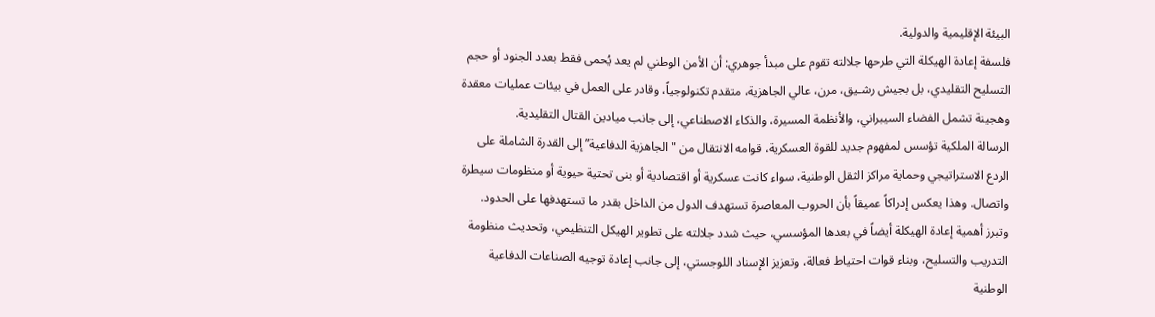البيئة الإقليمية والدولية.
فلسفة إعادة الهيكلة التي طرحها جلالته تقوم على مبدأ جوهري: أن الأمن الوطني لم يعد يُحمى فقط بعدد الجنود أو حجم التسليح التقليدي، بل بجيش رشـيق، مرن، عالي الجاهزية، متقدم تكنولوجياً، وقادر على العمل في بيئات عمليات معقدة وهجينة تشمل الفضاء السيبراني، والأنظمة المسيرة، والذكاء الاصطناعي، إلى جانب ميادين القتال التقليدية.
الرسالة الملكية تؤسس لمفهوم جديد للقوة العسكرية، قوامه الانتقال من "الجاهزية الدفاعية” إلى القدرة الشاملة على الردع الاستراتيجي وحماية مراكز الثقل الوطنية، سواء كانت عسكرية أو اقتصادية أو بنى تحتية حيوية أو منظومات سيطرة واتصال. وهذا يعكس إدراكاً عميقاً بأن الحروب المعاصرة تستهدف الدول من الداخل بقدر ما تستهدفها على الحدود.
وتبرز أهمية إعادة الهيكلة أيضاً في بعدها المؤسسي، حيث شدد جلالته على تطوير الهيكل التنظيمي، وتحديث منظومة التدريب والتسليح، وبناء قوات احتياط فعالة، وتعزيز الإسناد اللوجستي، إلى جانب إعادة توجيه الصناعات الدفاعية الوطنية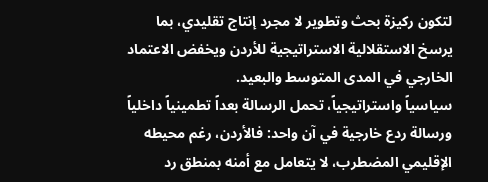لتكون ركيزة بحث وتطوير لا مجرد إنتاج تقليدي، بما يرسخ الاستقلالية الاستراتيجية للأردن ويخفض الاعتماد الخارجي في المدى المتوسط والبعيد.
سياسياً واستراتيجياً، تحمل الرسالة بعداً تطمينياً داخلياً ورسالة ردع خارجية في آن واحد: فالأردن، رغم محيطه الإقليمي المضطرب، لا يتعامل مع أمنه بمنطق رد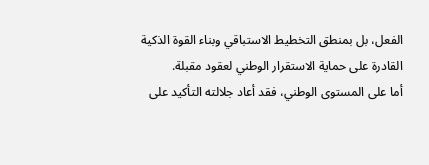الفعل، بل بمنطق التخطيط الاستباقي وبناء القوة الذكية القادرة على حماية الاستقرار الوطني لعقود مقبلة.
أما على المستوى الوطني، فقد أعاد جلالته التأكيد على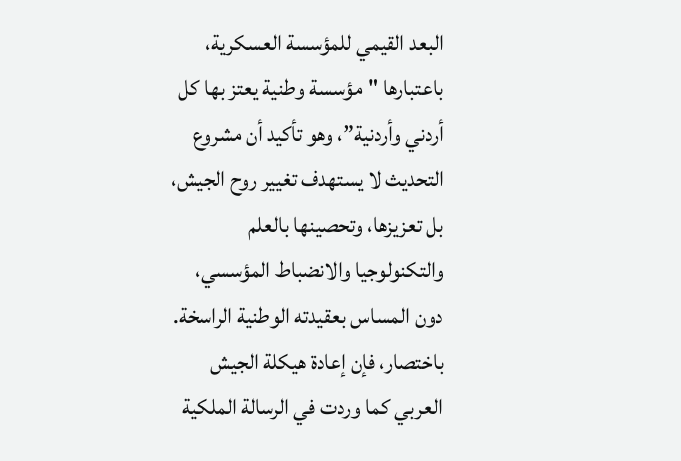البعد القيمي للمؤسسة العسكرية، باعتبارها "مؤسسة وطنية يعتز بها كل أردني وأردنية”، وهو تأكيد أن مشروع التحديث لا يستهدف تغيير روح الجيش، بل تعزيزها، وتحصينها بالعلم والتكنولوجيا والانضباط المؤسسي، دون المساس بعقيدته الوطنية الراسخة.
باختصار، فإن إعادة هيكلة الجيش العربي كما وردت في الرسالة الملكية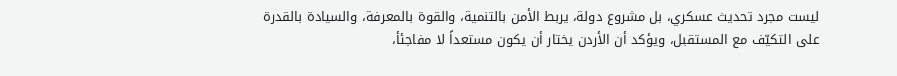ليست مجرد تحديث عسكري، بل مشروع دولة، يربط الأمن بالتنمية، والقوة بالمعرفة، والسيادة بالقدرة على التكيّف مع المستقبل، ويؤكد أن الأردن يختار أن يكون مستعداً لا مفاجئأ،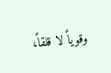وقوياً لا قلقاً،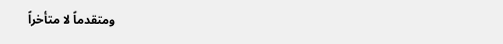ومتقدماً لا متأخراً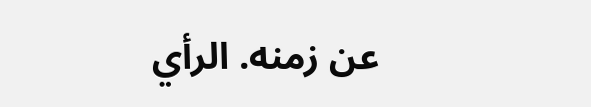عن زمنه. الرأي